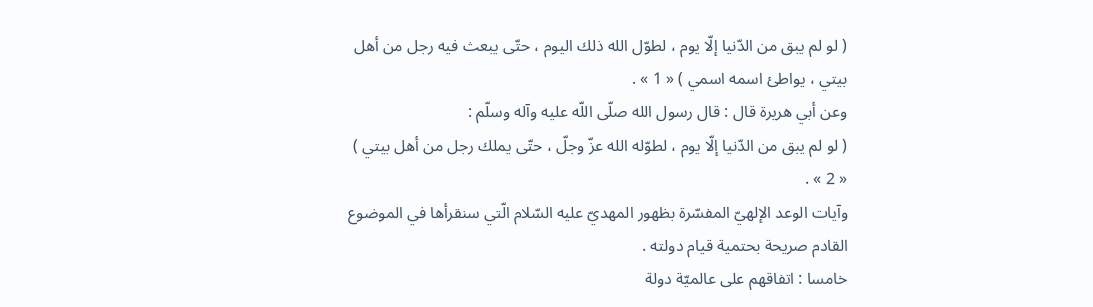( لو لم يبق من الدّنيا إلّا يوم ، لطوّل الله ذلك اليوم ، حتّى يبعث فيه رجل من أهل بيتي ، يواطئ اسمه اسمي ) « 1 » .
وعن أبي هريرة قال : قال رسول الله صلّى اللّه عليه وآله وسلّم :
( لو لم يبق من الدّنيا إلّا يوم ، لطوّله الله عزّ وجلّ ، حتّى يملك رجل من أهل بيتي ) « 2 » .
وآيات الوعد الإلهيّ المفسّرة بظهور المهديّ عليه السّلام الّتي سنقرأها في الموضوع القادم صريحة بحتمية قيام دولته .
خامسا : اتفاقهم على عالميّة دولة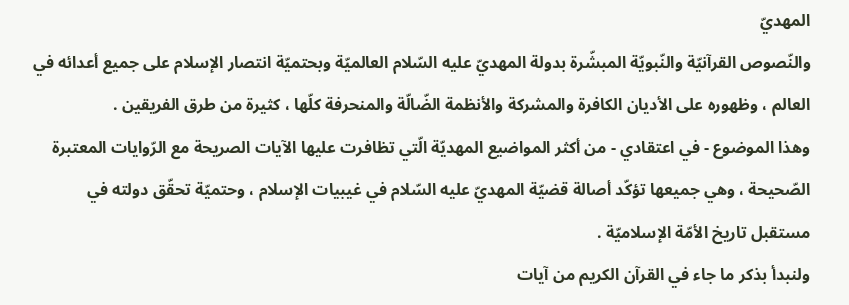المهديّ
والنّصوص القرآنيّة والنّبويّة المبشّرة بدولة المهديّ عليه السّلام العالميّة وبحتميّة انتصار الإسلام على جميع أعدائه في العالم ، وظهوره على الأديان الكافرة والمشركة والأنظمة الضّالّة والمنحرفة كلّها ، كثيرة من طرق الفريقين .
وهذا الموضوع - في اعتقادي - من أكثر المواضيع المهديّة الّتي تظافرت عليها الآيات الصريحة مع الرّوايات المعتبرة الصّحيحة ، وهي جميعها تؤكّد أصالة قضيّة المهديّ عليه السّلام في غيبيات الإسلام ، وحتميّة تحقّق دولته في مستقبل تاريخ الأمّة الإسلاميّة .
ولنبدأ بذكر ما جاء في القرآن الكريم من آيات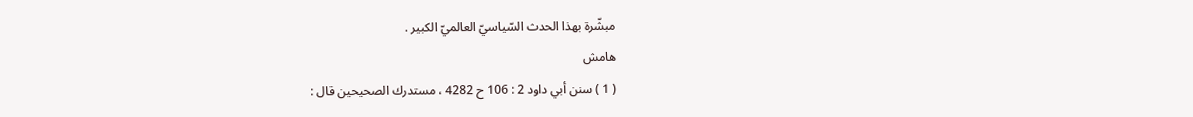مبشّرة بهذا الحدث السّياسيّ العالميّ الكبير .
هامش
( 1 ) سنن أبي داود 2 : 106 ح 4282 ، مستدرك الصحيحين قال :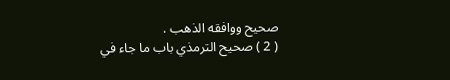صحيح ووافقه الذهب .
( 2 ) صحيح الترمذي باب ما جاء في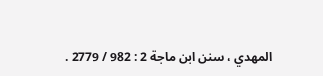المهدي ، سنن ابن ماجة 2 : 982 / 2779 .